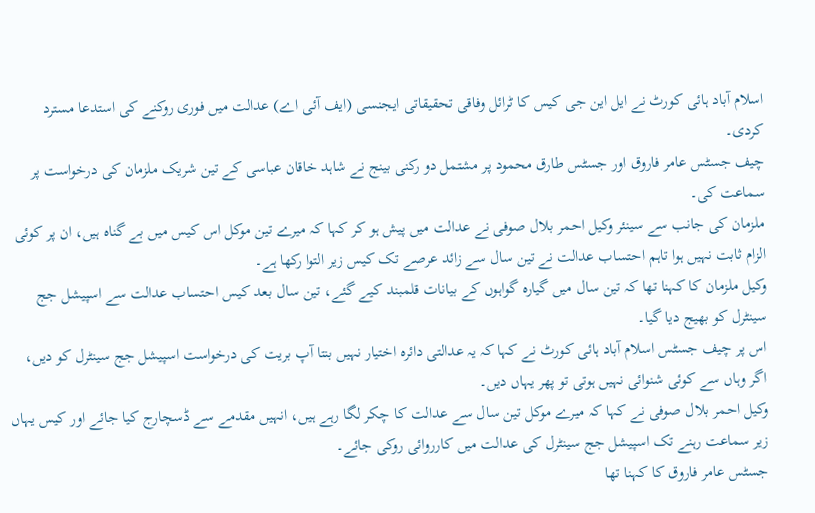اسلام آباد ہائی کورٹ نے ایل این جی کیس کا ٹرائل وفاقی تحقیقاتی ایجنسی (ایف آئی اے) عدالت میں فوری روکنے کی استدعا مسترد کردی۔
چیف جسٹس عامر فاروق اور جسٹس طارق محمود پر مشتمل دو رکنی بینج نے شاہد خاقان عباسی کے تین شریک ملزمان کی درخواست پر سماعت کی۔
ملزمان کی جانب سے سینئر وکیل احمر بلال صوفی نے عدالت میں پیش ہو کر کہا کہ میرے تین موکل اس کیس میں بے گناہ ہیں، ان پر کوئی الزام ثابت نہیں ہوا تاہم احتساب عدالت نے تین سال سے زائد عرصے تک کیس زیر التوا رکھا ہے۔
وکیل ملزمان کا کہنا تھا کہ تین سال میں گیارہ گواہوں کے بیانات قلمبند کیے گئے، تین سال بعد کیس احتساب عدالت سے اسپیشل جج سینٹرل کو بھیج دیا گیا۔
اس پر چیف جسٹس اسلام آباد ہائی کورٹ نے کہا کہ یہ عدالتی دائرہ اختیار نہیں بنتا آپ بریت کی درخواست اسپیشل جج سینٹرل کو دیں، اگر وہاں سے کوئی شنوائی نہیں ہوتی تو پھر یہاں دیں۔
وکیل احمر بلال صوفی نے کہا کہ میرے موکل تین سال سے عدالت کا چکر لگا رہے ہیں، انہیں مقدمے سے ڈسچارج کیا جائے اور کیس یہاں زیر سماعت رہنے تک اسپیشل جج سینٹرل کی عدالت میں کارروائی روکی جائے۔
جسٹس عامر فاروق کا کہنا تھا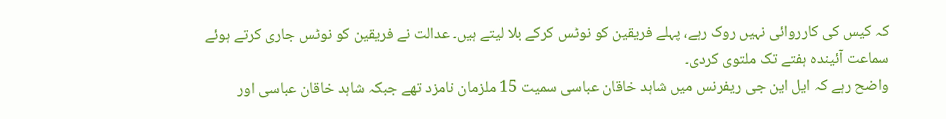کہ کیس کی کارروائی نہیں روک رہے، پہلے فریقین کو نوٹس کرکے بلا لیتے ہیں۔ عدالت نے فریقین کو نوٹس جاری کرتے ہوئے سماعت آئیندہ ہفتے تک ملتوی کردی۔
واضح رہے کہ ایل این جی ریفرنس میں شاہد خاقان عباسی سمیت 15 ملزمان نامزد تھے جبکہ شاہد خاقان عباسی اور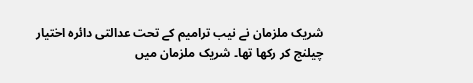شریک ملزمان نے نیب ترامیم کے تحت عدالتی دائرہ اختیار چیلنج کر رکھا تھا۔ شریک ملزمان میں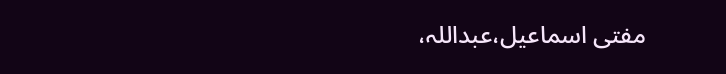مفتی اسماعیل،عبداللہ،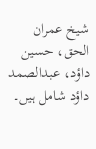شیخ عمران الحق، حسین داؤد، عبدالصمد داؤد شامل ہیں۔